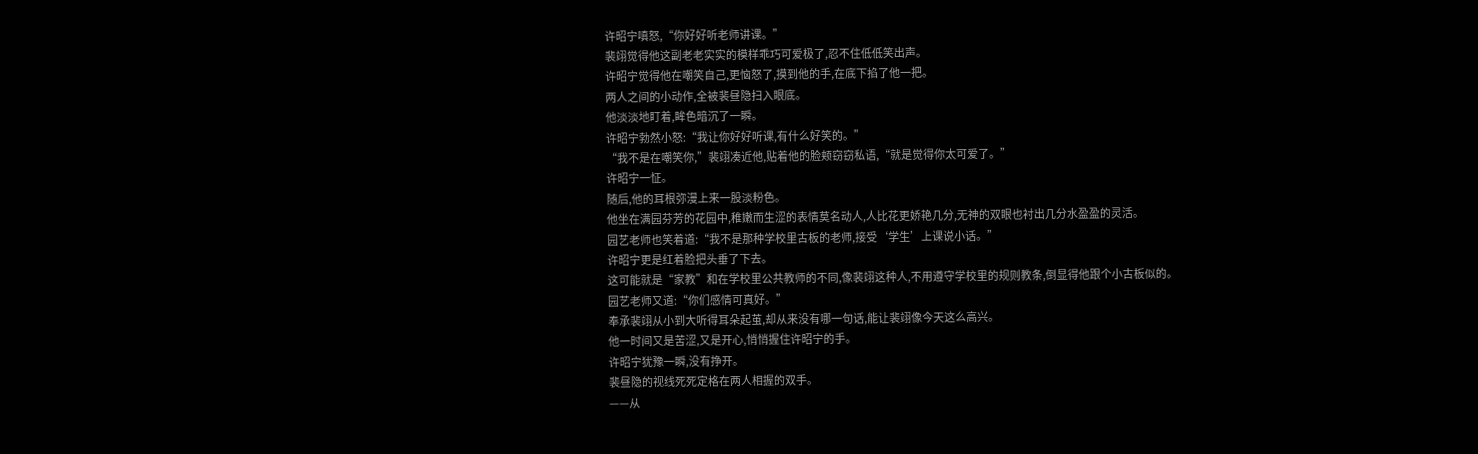许昭宁嗔怒,“你好好听老师讲课。”
裴翊觉得他这副老老实实的模样乖巧可爱极了,忍不住低低笑出声。
许昭宁觉得他在嘲笑自己,更恼怒了,摸到他的手,在底下掐了他一把。
两人之间的小动作,全被裴昼隐扫入眼底。
他淡淡地盯着,眸色暗沉了一瞬。
许昭宁勃然小怒:“我让你好好听课,有什么好笑的。”
“我不是在嘲笑你,”裴翊凑近他,贴着他的脸颊窃窃私语,“就是觉得你太可爱了。”
许昭宁一怔。
随后,他的耳根弥漫上来一股淡粉色。
他坐在满园芬芳的花园中,稚嫩而生涩的表情莫名动人,人比花更娇艳几分,无神的双眼也衬出几分水盈盈的灵活。
园艺老师也笑着道:“我不是那种学校里古板的老师,接受‘学生’上课说小话。”
许昭宁更是红着脸把头垂了下去。
这可能就是“家教”和在学校里公共教师的不同,像裴翊这种人,不用遵守学校里的规则教条,倒显得他跟个小古板似的。
园艺老师又道:“你们感情可真好。”
奉承裴翊从小到大听得耳朵起茧,却从来没有哪一句话,能让裴翊像今天这么高兴。
他一时间又是苦涩,又是开心,悄悄握住许昭宁的手。
许昭宁犹豫一瞬,没有挣开。
裴昼隐的视线死死定格在两人相握的双手。
——从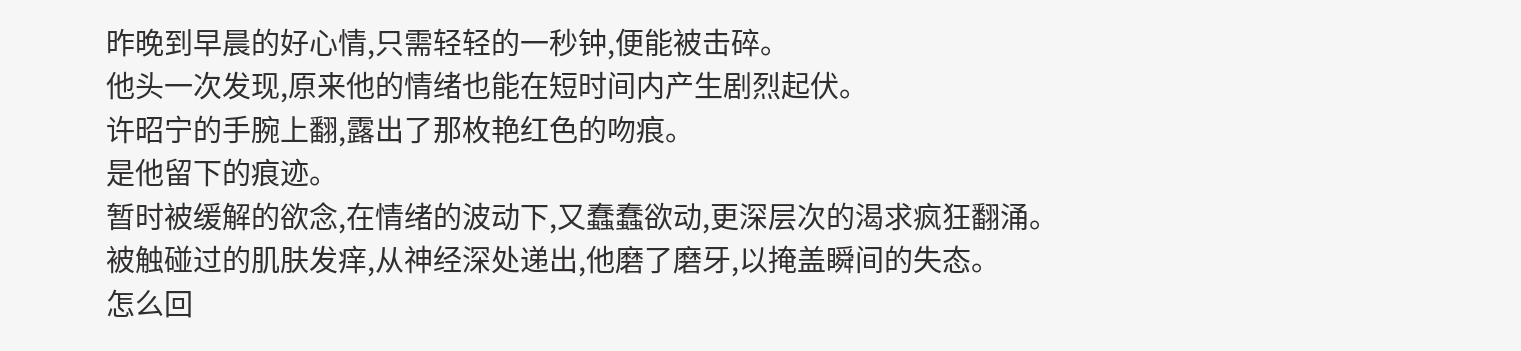昨晚到早晨的好心情,只需轻轻的一秒钟,便能被击碎。
他头一次发现,原来他的情绪也能在短时间内产生剧烈起伏。
许昭宁的手腕上翻,露出了那枚艳红色的吻痕。
是他留下的痕迹。
暂时被缓解的欲念,在情绪的波动下,又蠢蠢欲动,更深层次的渴求疯狂翻涌。
被触碰过的肌肤发痒,从神经深处递出,他磨了磨牙,以掩盖瞬间的失态。
怎么回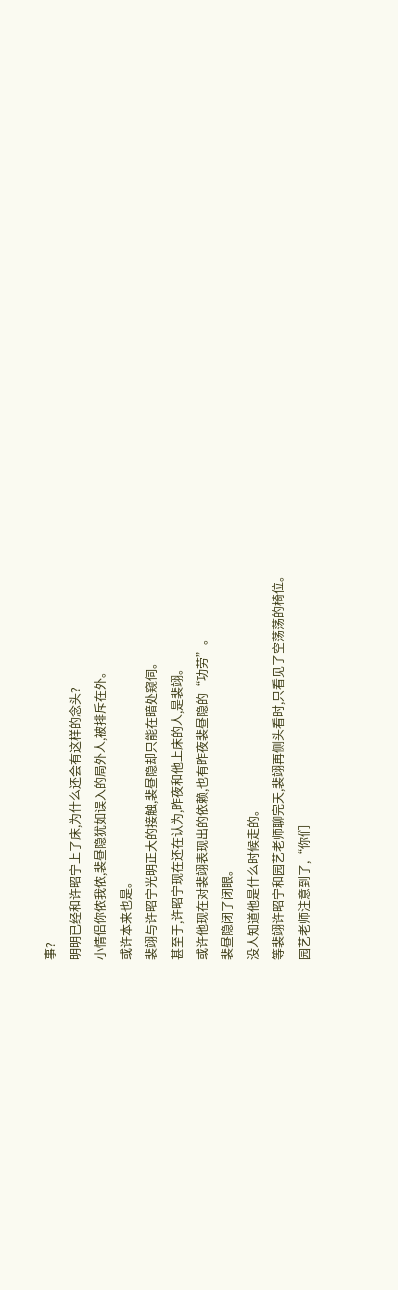事?
明明已经和许昭宁上了床,为什么还会有这样的念头?
小情侣你侬我侬,裴昼隐犹如误入的局外人,被排斥在外。
或许本来也是。
裴翊与许昭宁光明正大的接触,裴昼隐却只能在暗处窥伺。
甚至于,许昭宁现在还在认为,昨夜和他上床的人,是裴翊。
或许他现在对裴翊表现出的依赖,也有昨夜裴昼隐的“功劳”。
裴昼隐闭了闭眼。
没人知道他是什么时候走的。
等裴翊许昭宁和园艺老师聊完天,裴翊再侧头看时,只看见了空荡荡的椅位。
园艺老师注意到了,“你们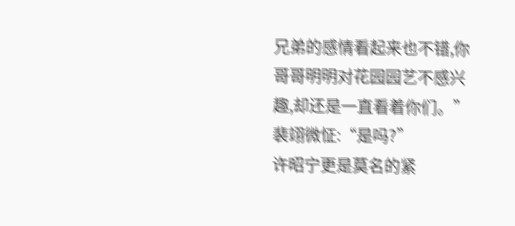兄弟的感情看起来也不错,你哥哥明明对花园园艺不感兴趣,却还是一直看着你们。”
裴翊微怔:“是吗?”
许昭宁更是莫名的紧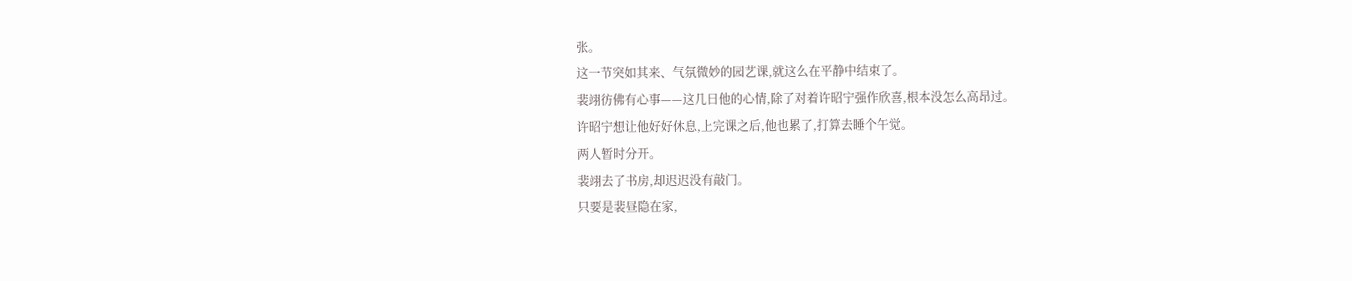张。
这一节突如其来、气氛微妙的园艺课,就这么在平静中结束了。
裴翊彷佛有心事——这几日他的心情,除了对着许昭宁强作欣喜,根本没怎么高昂过。
许昭宁想让他好好休息,上完课之后,他也累了,打算去睡个午觉。
两人暂时分开。
裴翊去了书房,却迟迟没有敲门。
只要是裴昼隐在家,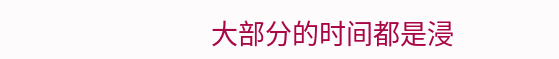大部分的时间都是浸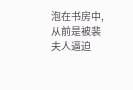泡在书房中,从前是被裴夫人逼迫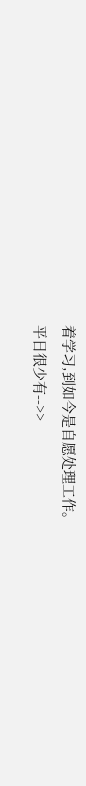着学习,到如今是自愿处理工作。
平日很少有-->>